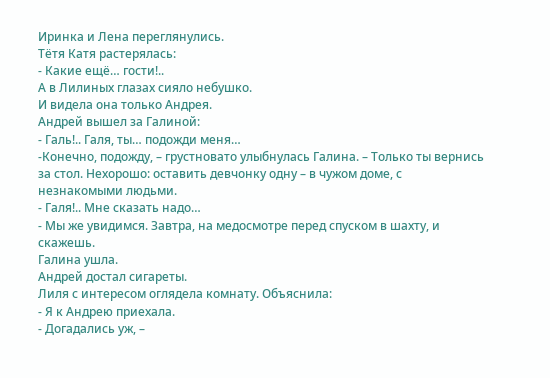Иринка и Лена переглянулись.
Тётя Катя растерялась:
- Какие ещё… гости!..
А в Лилиных глазах сияло небушко.
И видела она только Андрея.
Андрей вышел за Галиной:
- Галь!.. Галя, ты… подожди меня…
-Конечно, подожду, – грустновато улыбнулась Галина. – Только ты вернись за стол. Нехорошо: оставить девчонку одну – в чужом доме, с незнакомыми людьми.
- Галя!.. Мне сказать надо…
- Мы же увидимся. Завтра, на медосмотре перед спуском в шахту, и скажешь.
Галина ушла.
Андрей достал сигареты.
Лиля с интересом оглядела комнату. Объяснила:
- Я к Андрею приехала.
- Догадались уж, –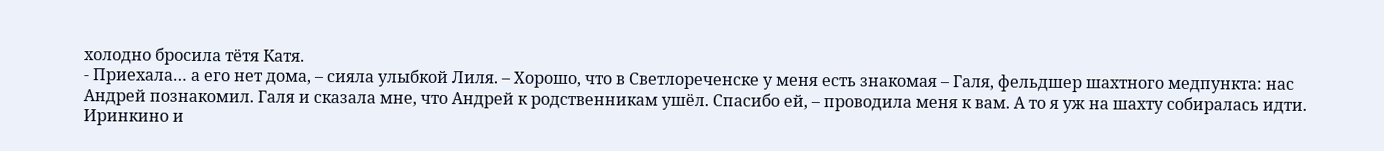холодно бросила тётя Катя.
- Приехала… а его нет дома, – сияла улыбкой Лиля. – Хорошо, что в Светлореченске у меня есть знакомая – Галя, фельдшер шахтного медпункта: нас Андрей познакомил. Галя и сказала мне, что Андрей к родственникам ушёл. Спасибо ей, – проводила меня к вам. А то я уж на шахту собиралась идти.
Иринкино и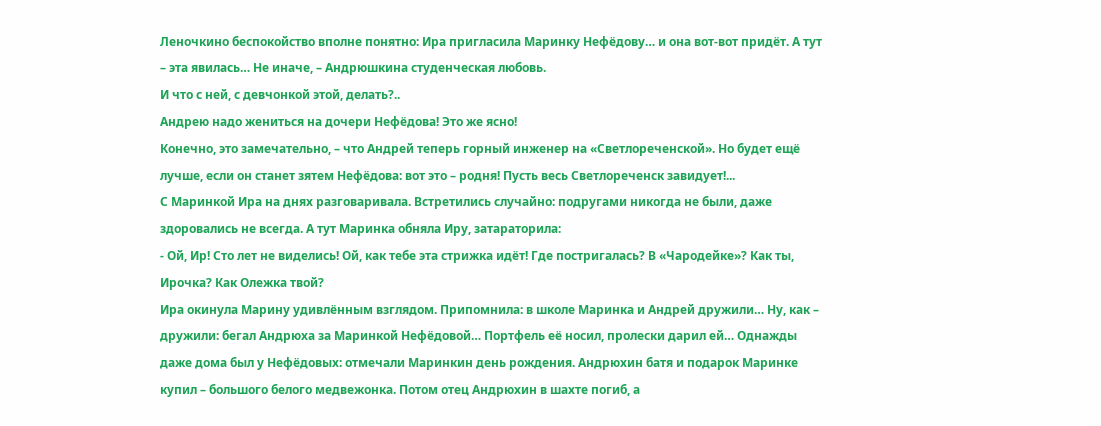Леночкино беспокойство вполне понятно: Ира пригласила Маринку Нефёдову… и она вот-вот придёт. А тут – эта явилась… Не иначе, – Андрюшкина студенческая любовь.
И что с ней, с девчонкой этой, делать?..
Андрею надо жениться на дочери Нефёдова! Это же ясно!
Конечно, это замечательно, – что Андрей теперь горный инженер на «Светлореченской». Но будет ещё лучше, если он станет зятем Нефёдова: вот это – родня! Пусть весь Светлореченск завидует!...
С Маринкой Ира на днях разговаривала. Встретились случайно: подругами никогда не были, даже здоровались не всегда. А тут Маринка обняла Иру, затараторила:
- Ой, Ир! Сто лет не виделись! Ой, как тебе эта стрижка идёт! Где постригалась? В «Чародейке»? Как ты, Ирочка? Как Олежка твой?
Ира окинула Марину удивлённым взглядом. Припомнила: в школе Маринка и Андрей дружили… Ну, как – дружили: бегал Андрюха за Маринкой Нефёдовой… Портфель её носил, пролески дарил ей… Однажды даже дома был у Нефёдовых: отмечали Маринкин день рождения. Андрюхин батя и подарок Маринке купил – большого белого медвежонка. Потом отец Андрюхин в шахте погиб, а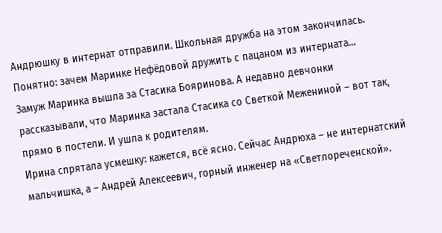Андрюшку в интернат отправили. Школьная дружба на этом закончилась. Понятно: зачем Маринке Нефёдовой дружить с пацаном из интерната…
Замуж Маринка вышла за Стасика Бояринова. А недавно девчонки рассказывали, что Маринка застала Стасика со Светкой Межениной – вот так, прямо в постели. И ушла к родителям.
Ирина спрятала усмешку: кажется, всё ясно. Сейчас Андрюха – не интернатский мальчишка, а – Андрей Алексеевич, горный инженер на «Светлореченской».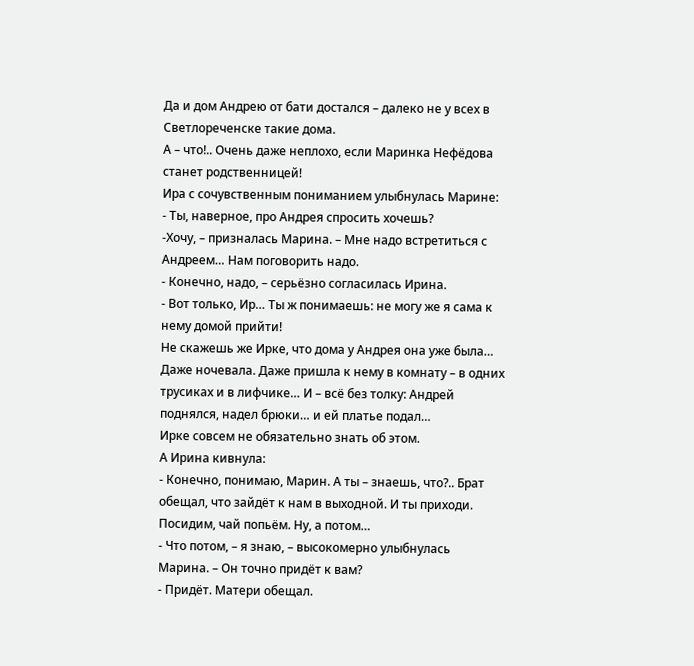Да и дом Андрею от бати достался – далеко не у всех в Светлореченске такие дома.
А – что!.. Очень даже неплохо, если Маринка Нефёдова станет родственницей!
Ира с сочувственным пониманием улыбнулась Марине:
- Ты, наверное, про Андрея спросить хочешь?
-Хочу, – призналась Марина. – Мне надо встретиться с Андреем… Нам поговорить надо.
- Конечно, надо, – серьёзно согласилась Ирина.
- Вот только, Ир… Ты ж понимаешь: не могу же я сама к нему домой прийти!
Не скажешь же Ирке, что дома у Андрея она уже была… Даже ночевала. Даже пришла к нему в комнату – в одних трусиках и в лифчике… И – всё без толку: Андрей поднялся, надел брюки… и ей платье подал…
Ирке совсем не обязательно знать об этом.
А Ирина кивнула:
- Конечно, понимаю, Марин. А ты – знаешь, что?.. Брат обещал, что зайдёт к нам в выходной. И ты приходи. Посидим, чай попьём. Ну, а потом…
- Что потом, – я знаю, – высокомерно улыбнулась Марина. – Он точно придёт к вам?
- Придёт. Матери обещал.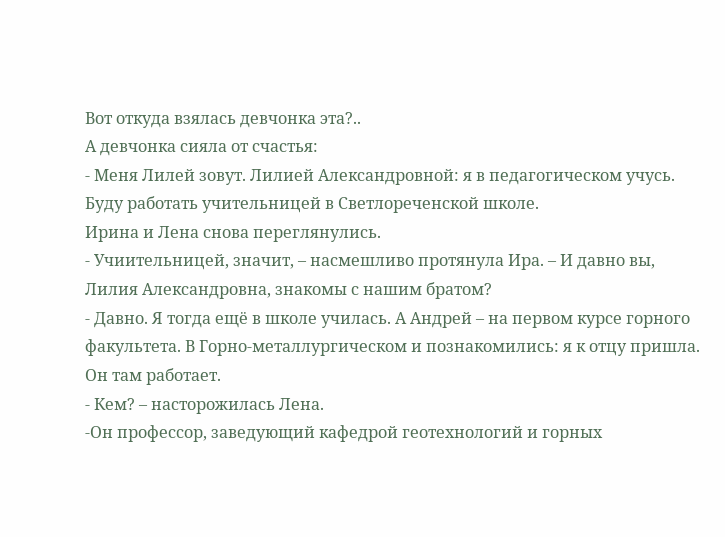Вот откуда взялась девчонка эта?..
А девчонка сияла от счастья:
- Меня Лилей зовут. Лилией Александровной: я в педагогическом учусь. Буду работать учительницей в Светлореченской школе.
Ирина и Лена снова переглянулись.
- Учиительницей, значит, – насмешливо протянула Ира. – И давно вы, Лилия Александровна, знакомы с нашим братом?
- Давно. Я тогда ещё в школе училась. А Андрей – на первом курсе горного факультета. В Горно-металлургическом и познакомились: я к отцу пришла. Он там работает.
- Кем? – насторожилась Лена.
-Он профессор, заведующий кафедрой геотехнологий и горных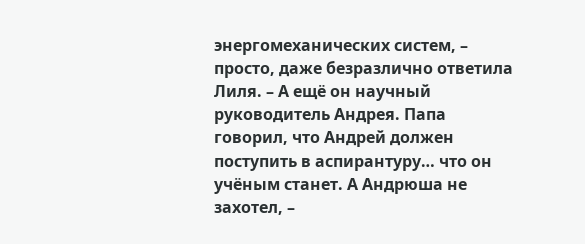энергомеханических систем, – просто, даже безразлично ответила Лиля. – А ещё он научный руководитель Андрея. Папа говорил, что Андрей должен поступить в аспирантуру… что он учёным станет. А Андрюша не захотел, –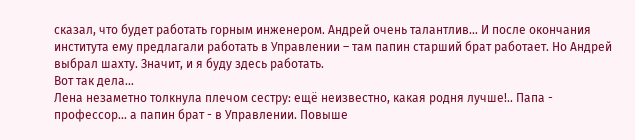сказал, что будет работать горным инженером. Андрей очень талантлив… И после окончания института ему предлагали работать в Управлении – там папин старший брат работает. Но Андрей выбрал шахту. Значит, и я буду здесь работать.
Вот так дела…
Лена незаметно толкнула плечом сестру: ещё неизвестно, какая родня лучше!.. Папа - профессор... а папин брат - в Управлении. Повыше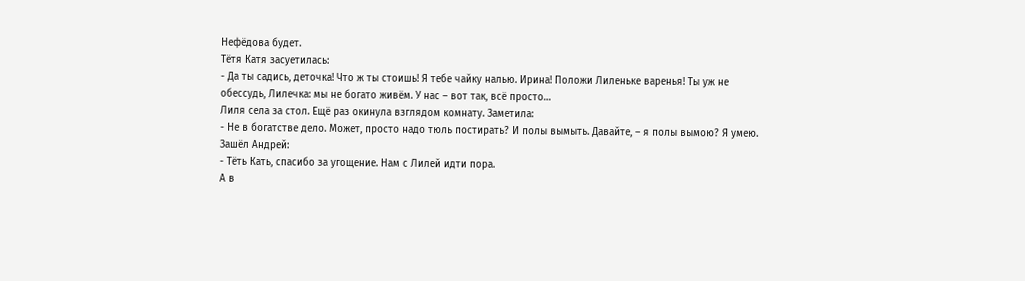Нефёдова будет.
Тётя Катя засуетилась:
- Да ты садись, деточка! Что ж ты стоишь! Я тебе чайку налью. Ирина! Положи Лиленьке варенья! Ты уж не обессудь, Лилечка: мы не богато живём. У нас – вот так, всё просто…
Лиля села за стол. Ещё раз окинула взглядом комнату. Заметила:
- Не в богатстве дело. Может, просто надо тюль постирать? И полы вымыть. Давайте, – я полы вымою? Я умею.
Зашёл Андрей:
- Тёть Кать, спасибо за угощение. Нам с Лилей идти пора.
А в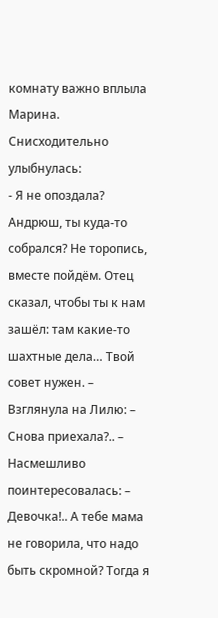комнату важно вплыла Марина.
Снисходительно улыбнулась:
- Я не опоздала? Андрюш, ты куда-то собрался? Не торопись, вместе пойдём. Отец сказал, чтобы ты к нам зашёл: там какие-то шахтные дела… Твой совет нужен. – Взглянула на Лилю: – Снова приехала?.. – Насмешливо поинтересовалась: – Девочка!.. А тебе мама не говорила, что надо быть скромной? Тогда я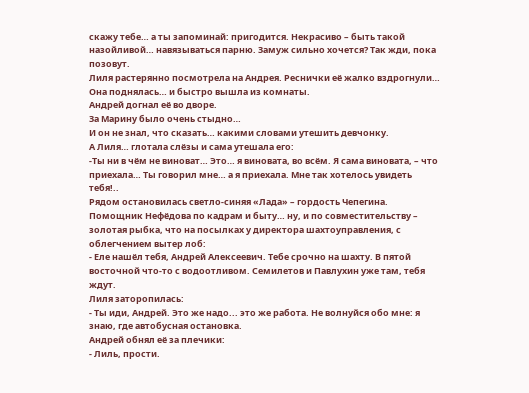скажу тебе… а ты запоминай: пригодится. Некрасиво – быть такой назойливой… навязываться парню. Замуж сильно хочется? Так жди, пока позовут.
Лиля растерянно посмотрела на Андрея. Реснички её жалко вздрогнули…
Она поднялась… и быстро вышла из комнаты.
Андрей догнал её во дворе.
За Марину было очень стыдно…
И он не знал, что сказать… какими словами утешить девчонку.
А Лиля… глотала слёзы и сама утешала его:
-Ты ни в чём не виноват… Это… я виновата, во всём. Я сама виновата, – что приехала… Ты говорил мне… а я приехала. Мне так хотелось увидеть тебя!..
Рядом остановилась светло-синяя «Лада» – гордость Чепегина. Помощник Нефёдова по кадрам и быту… ну, и по совместительству – золотая рыбка, что на посылках у директора шахтоуправления, с облегчением вытер лоб:
- Еле нашёл тебя, Андрей Алексеевич. Тебе срочно на шахту. В пятой восточной что-то с водоотливом. Семилетов и Павлухин уже там, тебя ждут.
Лиля заторопилась:
- Ты иди, Андрей. Это же надо... это же работа. Не волнуйся обо мне: я знаю, где автобусная остановка.
Андрей обнял её за плечики:
- Лиль, прости.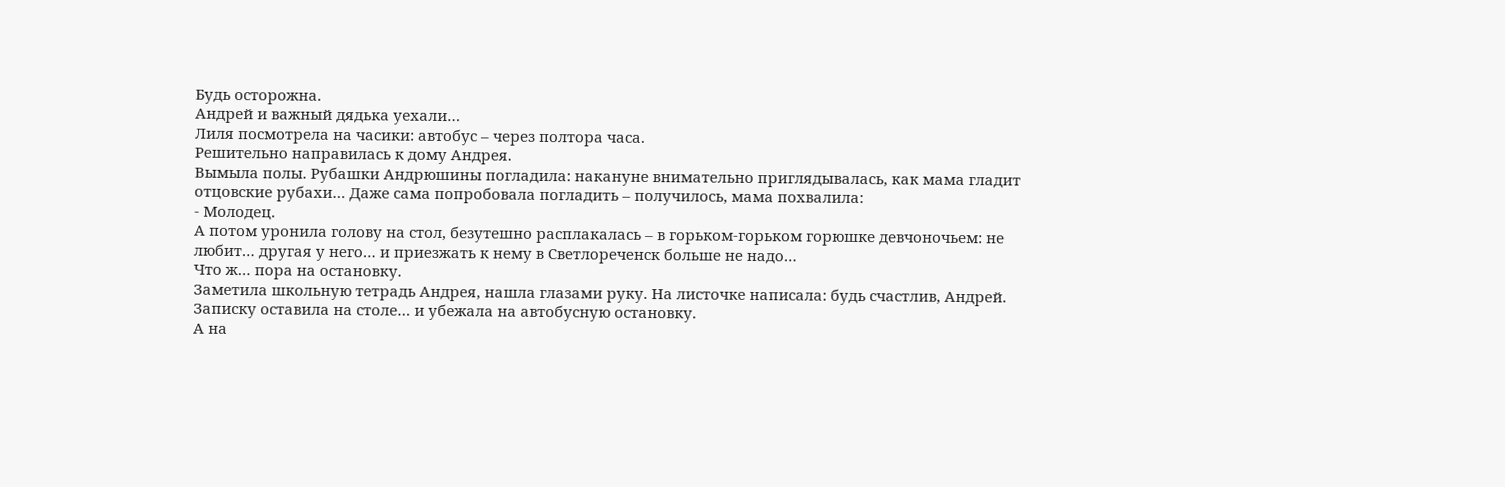Будь осторожна.
Андрей и важный дядька уехали…
Лиля посмотрела на часики: автобус – через полтора часа.
Решительно направилась к дому Андрея.
Вымыла полы. Рубашки Андрюшины погладила: накануне внимательно приглядывалась, как мама гладит отцовские рубахи… Даже сама попробовала погладить – получилось, мама похвалила:
- Молодец.
А потом уронила голову на стол, безутешно расплакалась – в горьком-горьком горюшке девчоночьем: не любит… другая у него… и приезжать к нему в Светлореченск больше не надо…
Что ж… пора на остановку.
Заметила школьную тетрадь Андрея, нашла глазами руку. На листочке написала: будь счастлив, Андрей.
Записку оставила на столе… и убежала на автобусную остановку.
А на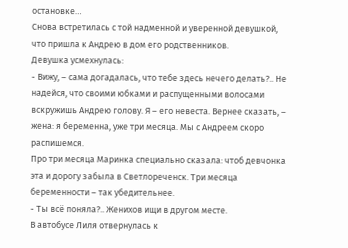остановке…
Снова встретилась с той надменной и уверенной девушкой, что пришла к Андрею в дом его родственников.
Девушка усмехнулась:
- Вижу, – сама догадалась, что тебе здесь нечего делать?.. Не надейся, что своими юбками и распущенными волосами вскружишь Андрею голову. Я – его невеста. Вернее сказать, – жена: я беременна, уже три месяца. Мы с Андреем скоро распишемся.
Про три месяца Маринка специально сказала: чтоб девчонка эта и дорогу забыла в Светлореченск. Три месяца беременности – так убедительнее.
- Ты всё поняла?.. Женихов ищи в другом месте.
В автобусе Лиля отвернулась к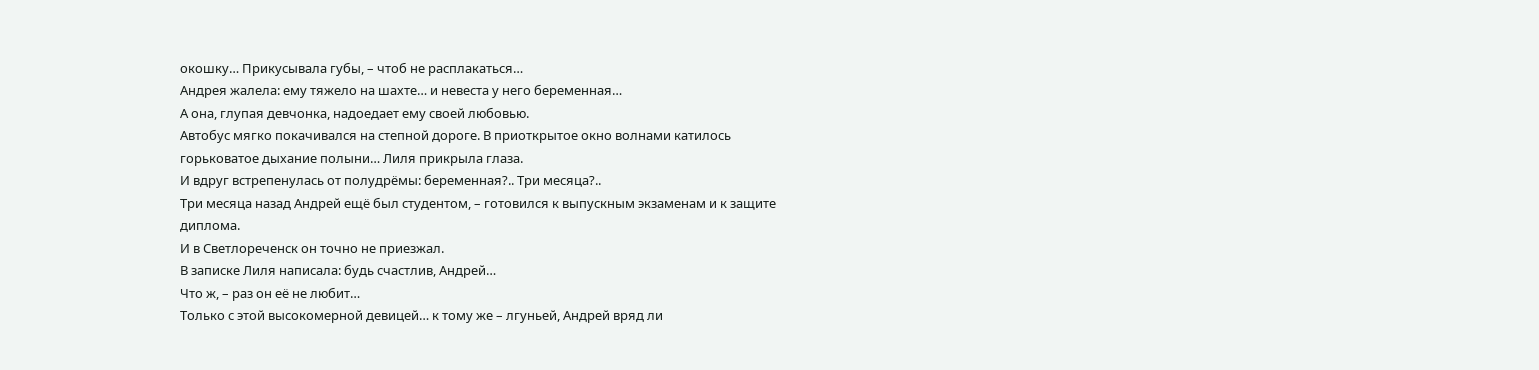окошку… Прикусывала губы, – чтоб не расплакаться…
Андрея жалела: ему тяжело на шахте… и невеста у него беременная…
А она, глупая девчонка, надоедает ему своей любовью.
Автобус мягко покачивался на степной дороге. В приоткрытое окно волнами катилось горьковатое дыхание полыни… Лиля прикрыла глаза.
И вдруг встрепенулась от полудрёмы: беременная?.. Три месяца?..
Три месяца назад Андрей ещё был студентом, – готовился к выпускным экзаменам и к защите диплома.
И в Светлореченск он точно не приезжал.
В записке Лиля написала: будь счастлив, Андрей…
Что ж, – раз он её не любит…
Только с этой высокомерной девицей… к тому же – лгуньей, Андрей вряд ли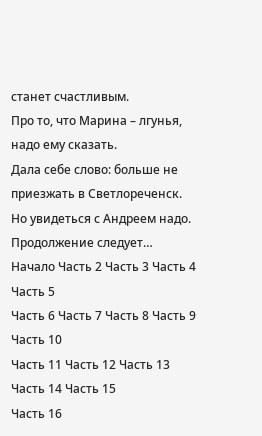станет счастливым.
Про то, что Марина – лгунья, надо ему сказать.
Дала себе слово: больше не приезжать в Светлореченск.
Но увидеться с Андреем надо.
Продолжение следует…
Начало Часть 2 Часть 3 Часть 4 Часть 5
Часть 6 Часть 7 Часть 8 Часть 9 Часть 10
Часть 11 Часть 12 Часть 13 Часть 14 Часть 15
Часть 16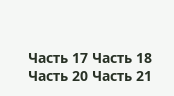Часть 17 Часть 18 Часть 20 Часть 21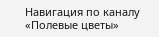Навигация по каналу «Полевые цветы»